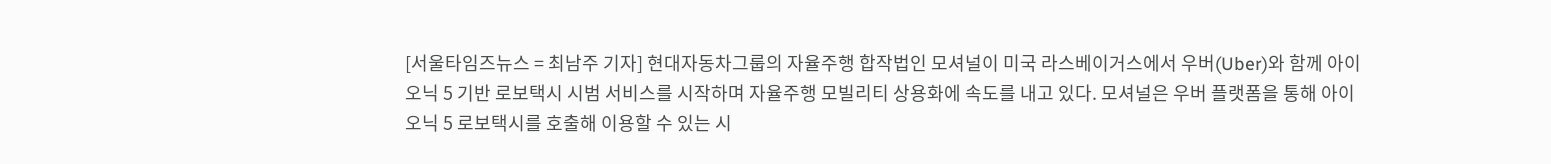[서울타임즈뉴스 = 최남주 기자] 현대자동차그룹의 자율주행 합작법인 모셔널이 미국 라스베이거스에서 우버(Uber)와 함께 아이오닉 5 기반 로보택시 시범 서비스를 시작하며 자율주행 모빌리티 상용화에 속도를 내고 있다. 모셔널은 우버 플랫폼을 통해 아이오닉 5 로보택시를 호출해 이용할 수 있는 시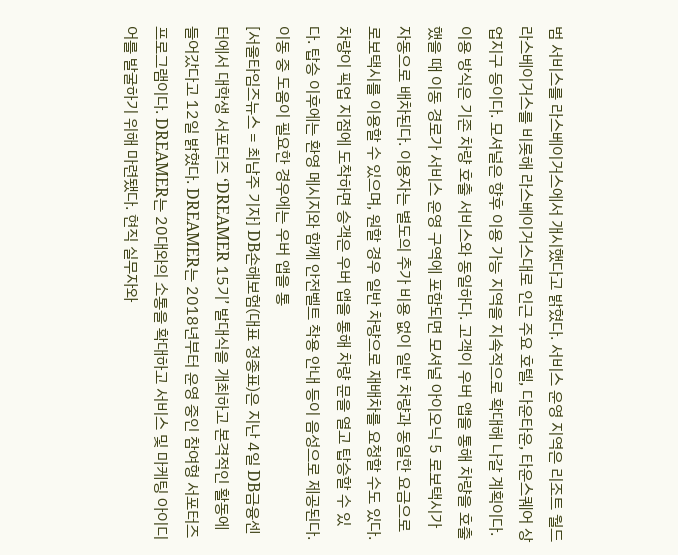범 서비스를 라스베이거스에서 개시했다고 밝혔다. 서비스 운영 지역은 리조트 월드 라스베이거스를 비롯해 라스베이거스대로 인근 주요 호텔, 다운타운, 타운스퀘어 상업지구 등이다. 모셔널은 향후 이용 가능 지역을 지속적으로 확대해 나갈 계획이다. 이용 방식은 기존 차량 호출 서비스와 동일하다. 고객이 우버 앱을 통해 차량을 호출했을 때 이동 경로가 서비스 운영 구역에 포함되면 모셔널 아이오닉 5 로보택시가 자동으로 배차된다. 이용자는 별도의 추가 비용 없이 일반 차량과 동일한 요금으로 로보택시를 이용할 수 있으며, 원할 경우 일반 차량으로 재배차를 요청할 수도 있다. 차량이 픽업 지점에 도착하면 승객은 우버 앱을 통해 차량 문을 열고 탑승할 수 있다. 탑승 이후에는 환영 메시지와 함께 안전벨트 착용 안내 등이 음성으로 제공된다. 이동 중 도움이 필요한 경우에는 우버 앱을 통
[서울타임즈뉴스 = 최남주 기자] DB손해보험(대표 정종표)은 지난 4일 DB금융센터에서 대학생 서포터즈 ‘DREAMER 15기’ 발대식을 개최하고 본격적인 활동에 들어갔다고 12일 밝혔다. DREAMER는 2018년부터 운영 중인 참여형 서포터즈 프로그램이다. DREAMER는 20대와의 소통을 확대하고 서비스 및 마케팅 아이디어를 발굴하기 위해 마련됐다. 현직 실무자와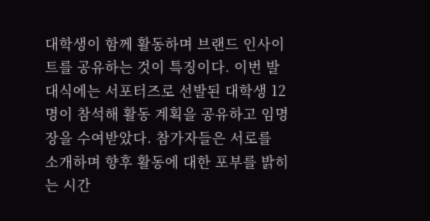대학생이 함께 활동하며 브랜드 인사이트를 공유하는 것이 특징이다. 이번 발대식에는 서포터즈로 선발된 대학생 12명이 참석해 활동 계획을 공유하고 임명장을 수여받았다. 참가자들은 서로를 소개하며 향후 활동에 대한 포부를 밝히는 시간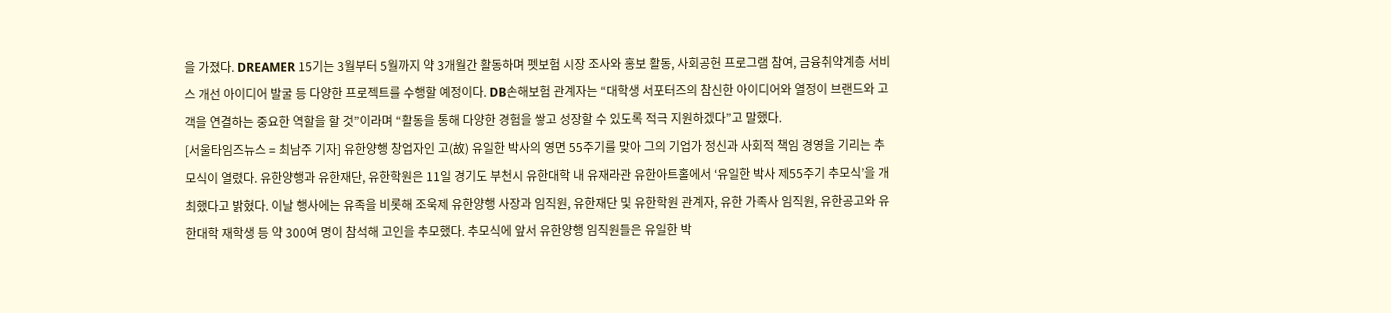을 가졌다. DREAMER 15기는 3월부터 5월까지 약 3개월간 활동하며 펫보험 시장 조사와 홍보 활동, 사회공헌 프로그램 참여, 금융취약계층 서비스 개선 아이디어 발굴 등 다양한 프로젝트를 수행할 예정이다. DB손해보험 관계자는 “대학생 서포터즈의 참신한 아이디어와 열정이 브랜드와 고객을 연결하는 중요한 역할을 할 것”이라며 “활동을 통해 다양한 경험을 쌓고 성장할 수 있도록 적극 지원하겠다”고 말했다.
[서울타임즈뉴스 = 최남주 기자] 유한양행 창업자인 고(故) 유일한 박사의 영면 55주기를 맞아 그의 기업가 정신과 사회적 책임 경영을 기리는 추모식이 열렸다. 유한양행과 유한재단, 유한학원은 11일 경기도 부천시 유한대학 내 유재라관 유한아트홀에서 ‘유일한 박사 제55주기 추모식’을 개최했다고 밝혔다. 이날 행사에는 유족을 비롯해 조욱제 유한양행 사장과 임직원, 유한재단 및 유한학원 관계자, 유한 가족사 임직원, 유한공고와 유한대학 재학생 등 약 300여 명이 참석해 고인을 추모했다. 추모식에 앞서 유한양행 임직원들은 유일한 박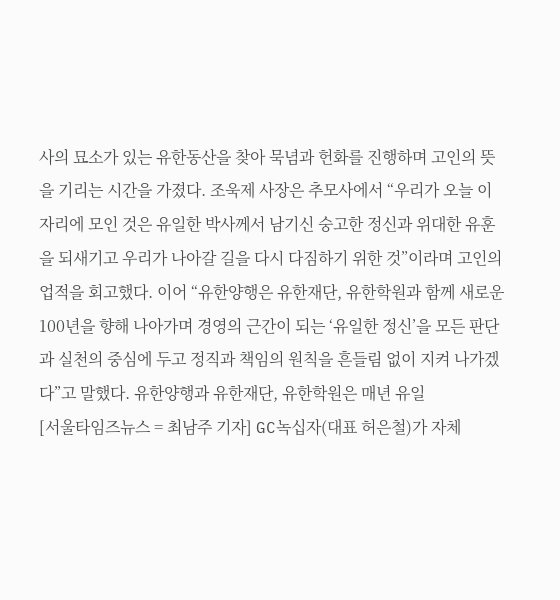사의 묘소가 있는 유한동산을 찾아 묵념과 헌화를 진행하며 고인의 뜻을 기리는 시간을 가졌다. 조욱제 사장은 추모사에서 “우리가 오늘 이 자리에 모인 것은 유일한 박사께서 남기신 숭고한 정신과 위대한 유훈을 되새기고 우리가 나아갈 길을 다시 다짐하기 위한 것”이라며 고인의 업적을 회고했다. 이어 “유한양행은 유한재단, 유한학원과 함께 새로운 100년을 향해 나아가며 경영의 근간이 되는 ‘유일한 정신’을 모든 판단과 실천의 중심에 두고 정직과 책임의 원칙을 흔들림 없이 지켜 나가겠다”고 말했다. 유한양행과 유한재단, 유한학원은 매년 유일
[서울타임즈뉴스 = 최남주 기자] GC녹십자(대표 허은철)가 자체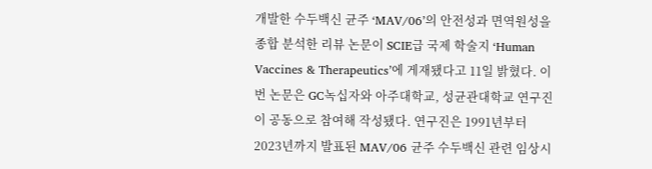개발한 수두백신 균주 ‘MAV/06’의 안전성과 면역원성을 종합 분석한 리뷰 논문이 SCIE급 국제 학술지 ‘Human Vaccines & Therapeutics’에 게재됐다고 11일 밝혔다. 이번 논문은 GC녹십자와 아주대학교, 성균관대학교 연구진이 공동으로 참여해 작성됐다. 연구진은 1991년부터 2023년까지 발표된 MAV/06 균주 수두백신 관련 임상시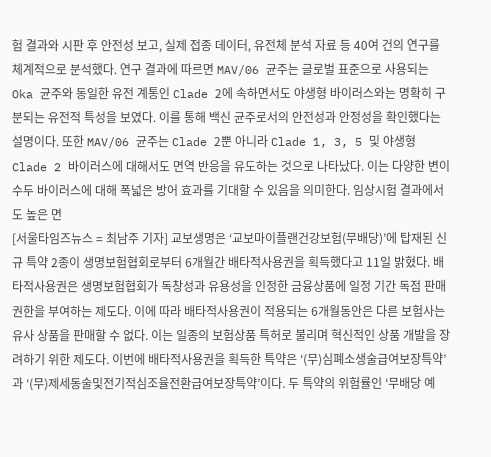험 결과와 시판 후 안전성 보고, 실제 접종 데이터, 유전체 분석 자료 등 40여 건의 연구를 체계적으로 분석했다. 연구 결과에 따르면 MAV/06 균주는 글로벌 표준으로 사용되는 Oka 균주와 동일한 유전 계통인 Clade 2에 속하면서도 야생형 바이러스와는 명확히 구분되는 유전적 특성을 보였다. 이를 통해 백신 균주로서의 안전성과 안정성을 확인했다는 설명이다. 또한 MAV/06 균주는 Clade 2뿐 아니라 Clade 1, 3, 5 및 야생형 Clade 2 바이러스에 대해서도 면역 반응을 유도하는 것으로 나타났다. 이는 다양한 변이 수두 바이러스에 대해 폭넓은 방어 효과를 기대할 수 있음을 의미한다. 임상시험 결과에서도 높은 면
[서울타임즈뉴스 = 최남주 기자] 교보생명은 ‘교보마이플랜건강보험(무배당)’에 탑재된 신규 특약 2종이 생명보험협회로부터 6개월간 배타적사용권을 획득했다고 11일 밝혔다. 배타적사용권은 생명보험협회가 독창성과 유용성을 인정한 금융상품에 일정 기간 독점 판매 권한을 부여하는 제도다. 이에 따라 배타적사용권이 적용되는 6개월동안은 다른 보험사는 유사 상품을 판매할 수 없다. 이는 일종의 보험상품 특허로 불리며 혁신적인 상품 개발을 장려하기 위한 제도다. 이번에 배타적사용권을 획득한 특약은 ‘(무)심폐소생술급여보장특약’과 ‘(무)제세동술및전기적심조율전환급여보장특약’이다. 두 특약의 위험률인 ‘무배당 예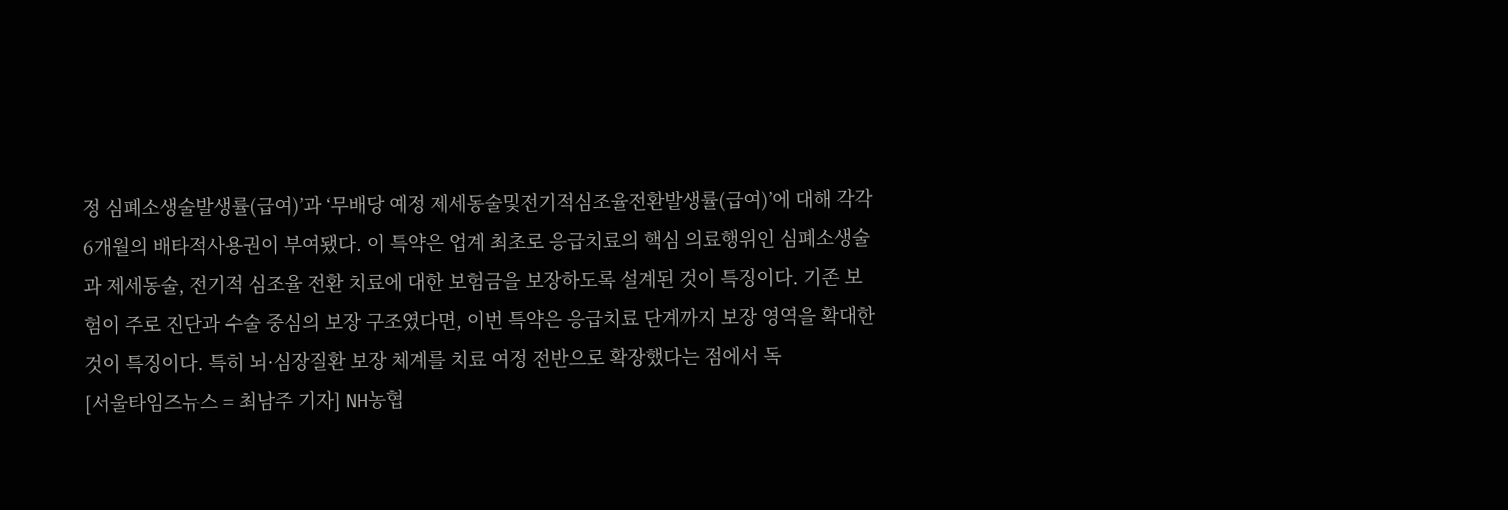정 심폐소생술발생률(급여)’과 ‘무배당 예정 제세동술및전기적심조율전환발생률(급여)’에 대해 각각 6개월의 배타적사용권이 부여됐다. 이 특약은 업계 최초로 응급치료의 핵심 의료행위인 심폐소생술과 제세동술, 전기적 심조율 전환 치료에 대한 보험금을 보장하도록 설계된 것이 특징이다. 기존 보험이 주로 진단과 수술 중심의 보장 구조였다면, 이번 특약은 응급치료 단계까지 보장 영역을 확대한 것이 특징이다. 특히 뇌·심장질환 보장 체계를 치료 여정 전반으로 확장했다는 점에서 독
[서울타임즈뉴스 = 최남주 기자] NH농협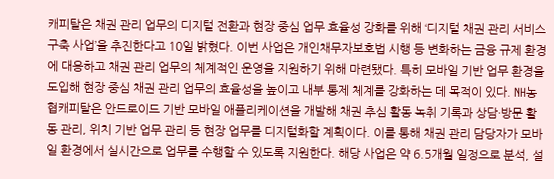캐피탈은 채권 관리 업무의 디지털 전환과 현장 중심 업무 효율성 강화를 위해 ‘디지털 채권 관리 서비스 구축 사업’을 추진한다고 10일 밝혔다. 이번 사업은 개인채무자보호법 시행 등 변화하는 금융 규제 환경에 대응하고 채권 관리 업무의 체계적인 운영을 지원하기 위해 마련됐다. 특히 모바일 기반 업무 환경을 도입해 현장 중심 채권 관리 업무의 효율성을 높이고 내부 통제 체계를 강화하는 데 목적이 있다. NH농협캐피탈은 안드로이드 기반 모바일 애플리케이션을 개발해 채권 추심 활동 녹취 기록과 상담·방문 활동 관리, 위치 기반 업무 관리 등 현장 업무를 디지털화할 계획이다. 이를 통해 채권 관리 담당자가 모바일 환경에서 실시간으로 업무를 수행할 수 있도록 지원한다. 해당 사업은 약 6.5개월 일정으로 분석, 설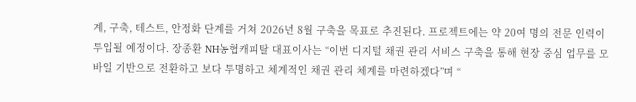계, 구축, 테스트, 안정화 단계를 거쳐 2026년 8월 구축을 목표로 추진된다. 프로젝트에는 약 20여 명의 전문 인력이 투입될 예정이다. 장종환 NH농협캐피탈 대표이사는 “이번 디지털 채권 관리 서비스 구축을 통해 현장 중심 업무를 모바일 기반으로 전환하고 보다 투명하고 체계적인 채권 관리 체계를 마련하겠다”며 “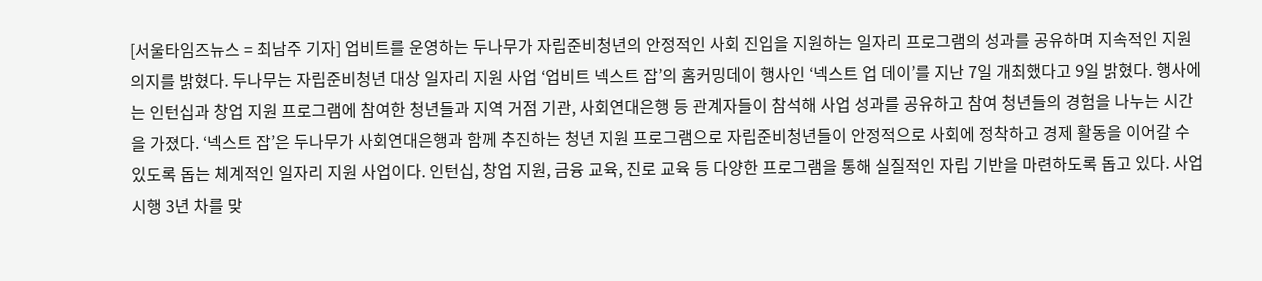[서울타임즈뉴스 = 최남주 기자] 업비트를 운영하는 두나무가 자립준비청년의 안정적인 사회 진입을 지원하는 일자리 프로그램의 성과를 공유하며 지속적인 지원 의지를 밝혔다. 두나무는 자립준비청년 대상 일자리 지원 사업 ‘업비트 넥스트 잡’의 홈커밍데이 행사인 ‘넥스트 업 데이’를 지난 7일 개최했다고 9일 밝혔다. 행사에는 인턴십과 창업 지원 프로그램에 참여한 청년들과 지역 거점 기관, 사회연대은행 등 관계자들이 참석해 사업 성과를 공유하고 참여 청년들의 경험을 나누는 시간을 가졌다. ‘넥스트 잡’은 두나무가 사회연대은행과 함께 추진하는 청년 지원 프로그램으로 자립준비청년들이 안정적으로 사회에 정착하고 경제 활동을 이어갈 수 있도록 돕는 체계적인 일자리 지원 사업이다. 인턴십, 창업 지원, 금융 교육, 진로 교육 등 다양한 프로그램을 통해 실질적인 자립 기반을 마련하도록 돕고 있다. 사업 시행 3년 차를 맞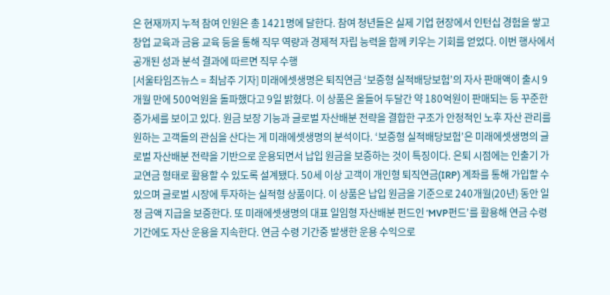은 현재까지 누적 참여 인원은 총 1421명에 달한다. 참여 청년들은 실제 기업 현장에서 인턴십 경험을 쌓고 창업 교육과 금융 교육 등을 통해 직무 역량과 경제적 자립 능력을 함께 키우는 기회를 얻었다. 이번 행사에서 공개된 성과 분석 결과에 따르면 직무 수행
[서울타임즈뉴스 = 최남주 기자] 미래에셋생명은 퇴직연금 ‘보증형 실적배당보험’의 자사 판매액이 출시 9개월 만에 500억원을 돌파했다고 9일 밝혔다. 이 상품은 올들어 두달간 약 180억원이 판매되는 등 꾸준한 증가세를 보이고 있다. 원금 보장 기능과 글로벌 자산배분 전략을 결합한 구조가 안정적인 노후 자산 관리를 원하는 고객들의 관심을 산다는 게 미래에셋생명의 분석이다. ‘보증형 실적배당보험’은 미래에셋생명의 글로벌 자산배분 전략을 기반으로 운용되면서 납입 원금을 보증하는 것이 특징이다. 은퇴 시점에는 인출기 가교연금 형태로 활용할 수 있도록 설계됐다. 50세 이상 고객이 개인형 퇴직연금(IRP) 계좌를 통해 가입할 수 있으며 글로벌 시장에 투자하는 실적형 상품이다. 이 상품은 납입 원금을 기준으로 240개월(20년) 동안 일정 금액 지급을 보증한다. 또 미래에셋생명의 대표 일임형 자산배분 펀드인 ‘MVP펀드’를 활용해 연금 수령 기간에도 자산 운용을 지속한다. 연금 수령 기간중 발생한 운용 수익으로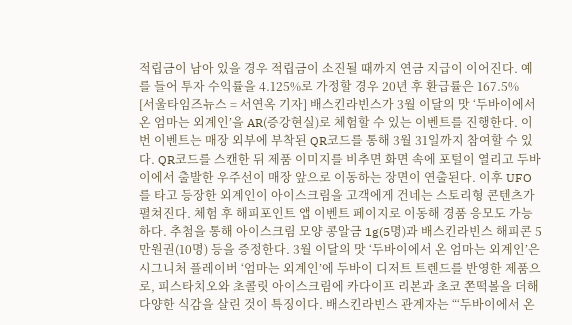적립금이 남아 있을 경우 적립금이 소진될 때까지 연금 지급이 이어진다. 예를 들어 투자 수익률을 4.125%로 가정할 경우 20년 후 환급률은 167.5%
[서울타임즈뉴스 = 서연옥 기자] 배스킨라빈스가 3월 이달의 맛 ‘두바이에서 온 엄마는 외계인’을 AR(증강현실)로 체험할 수 있는 이벤트를 진행한다. 이번 이벤트는 매장 외부에 부착된 QR코드를 통해 3월 31일까지 참여할 수 있다. QR코드를 스캔한 뒤 제품 이미지를 비추면 화면 속에 포털이 열리고 두바이에서 출발한 우주선이 매장 앞으로 이동하는 장면이 연출된다. 이후 UFO를 타고 등장한 외계인이 아이스크림을 고객에게 건네는 스토리형 콘텐츠가 펼쳐진다. 체험 후 해피포인트 앱 이벤트 페이지로 이동해 경품 응모도 가능하다. 추첨을 통해 아이스크림 모양 콩알금 1g(5명)과 배스킨라빈스 해피콘 5만원권(10명) 등을 증정한다. 3월 이달의 맛 ‘두바이에서 온 엄마는 외계인’은 시그니처 플레이버 ‘엄마는 외계인’에 두바이 디저트 트렌드를 반영한 제품으로, 피스타치오와 초콜릿 아이스크림에 카다이프 리본과 초코 쫀떡볼을 더해 다양한 식감을 살린 것이 특징이다. 배스킨라빈스 관계자는 “‘두바이에서 온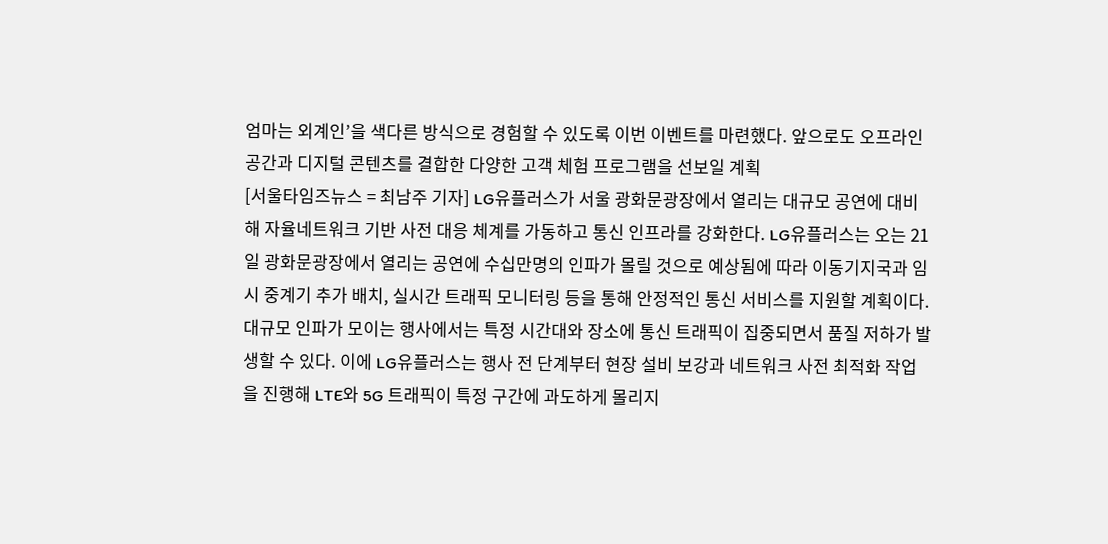엄마는 외계인’을 색다른 방식으로 경험할 수 있도록 이번 이벤트를 마련했다. 앞으로도 오프라인 공간과 디지털 콘텐츠를 결합한 다양한 고객 체험 프로그램을 선보일 계획
[서울타임즈뉴스 = 최남주 기자] LG유플러스가 서울 광화문광장에서 열리는 대규모 공연에 대비해 자율네트워크 기반 사전 대응 체계를 가동하고 통신 인프라를 강화한다. LG유플러스는 오는 21일 광화문광장에서 열리는 공연에 수십만명의 인파가 몰릴 것으로 예상됨에 따라 이동기지국과 임시 중계기 추가 배치, 실시간 트래픽 모니터링 등을 통해 안정적인 통신 서비스를 지원할 계획이다. 대규모 인파가 모이는 행사에서는 특정 시간대와 장소에 통신 트래픽이 집중되면서 품질 저하가 발생할 수 있다. 이에 LG유플러스는 행사 전 단계부터 현장 설비 보강과 네트워크 사전 최적화 작업을 진행해 LTE와 5G 트래픽이 특정 구간에 과도하게 몰리지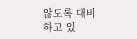않도록 대비하고 있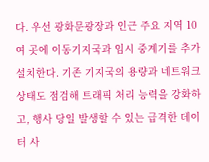다. 우선 광화문광장과 인근 주요 지역 10여 곳에 이동기지국과 임시 중계기를 추가 설치한다. 기존 기지국의 용량과 네트워크 상태도 점검해 트래픽 처리 능력을 강화하고, 행사 당일 발생할 수 있는 급격한 데이터 사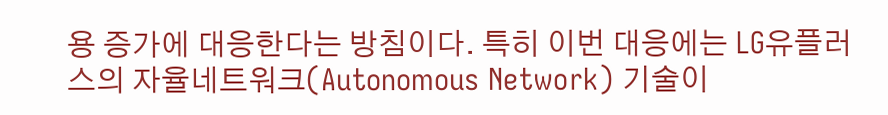용 증가에 대응한다는 방침이다. 특히 이번 대응에는 LG유플러스의 자율네트워크(Autonomous Network) 기술이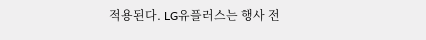적용된다. LG유플러스는 행사 전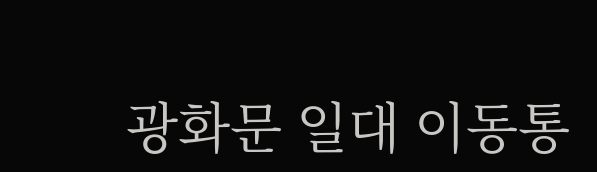광화문 일대 이동통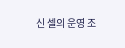신 셀의 운영 조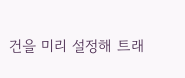건을 미리 설정해 트래